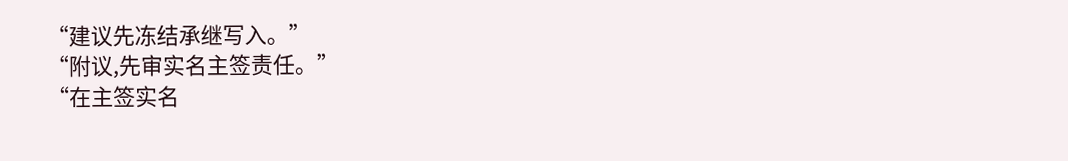“建议先冻结承继写入。”
“附议,先审实名主签责任。”
“在主签实名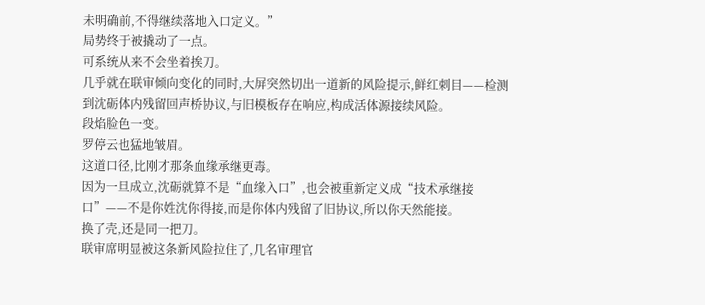未明确前,不得继续落地入口定义。”
局势终于被撬动了一点。
可系统从来不会坐着挨刀。
几乎就在联审倾向变化的同时,大屏突然切出一道新的风险提示,鲜红刺目——检测到沈砺体内残留回声桥协议,与旧模板存在响应,构成活体源接续风险。
段焰脸色一变。
罗停云也猛地皱眉。
这道口径,比刚才那条血缘承继更毒。
因为一旦成立,沈砺就算不是“血缘入口”,也会被重新定义成“技术承继接口”——不是你姓沈你得接,而是你体内残留了旧协议,所以你天然能接。
换了壳,还是同一把刀。
联审席明显被这条新风险拉住了,几名审理官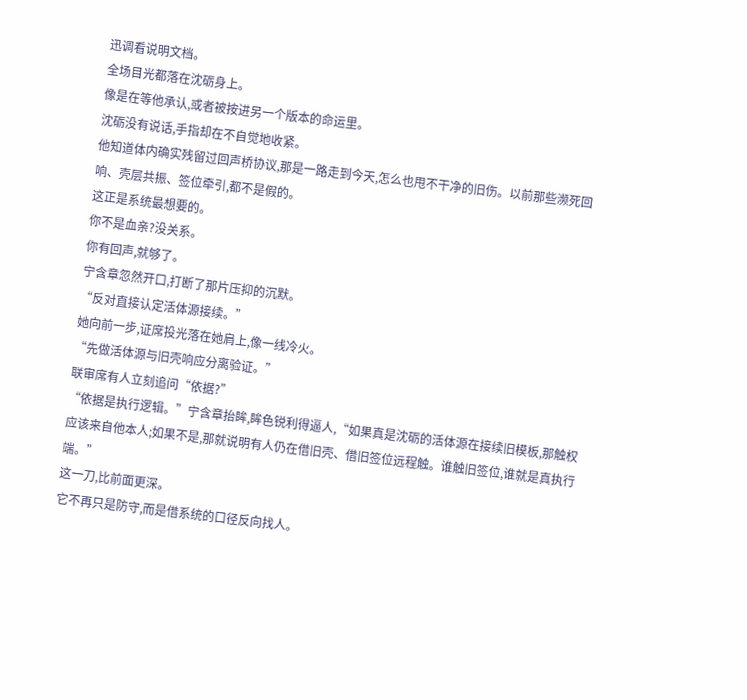迅调看说明文档。
全场目光都落在沈砺身上。
像是在等他承认,或者被按进另一个版本的命运里。
沈砺没有说话,手指却在不自觉地收紧。
他知道体内确实残留过回声桥协议,那是一路走到今天,怎么也甩不干净的旧伤。以前那些濒死回响、壳层共振、签位牵引,都不是假的。
这正是系统最想要的。
你不是血亲?没关系。
你有回声,就够了。
宁含章忽然开口,打断了那片压抑的沉默。
“反对直接认定活体源接续。”
她向前一步,证席投光落在她肩上,像一线冷火。
“先做活体源与旧壳响应分离验证。”
联审席有人立刻追问“依据?”
“依据是执行逻辑。”宁含章抬眸,眸色锐利得逼人,“如果真是沈砺的活体源在接续旧模板,那触权应该来自他本人;如果不是,那就说明有人仍在借旧壳、借旧签位远程触。谁触旧签位,谁就是真执行端。”
这一刀,比前面更深。
它不再只是防守,而是借系统的口径反向找人。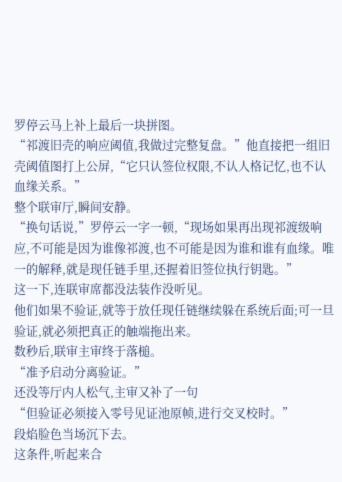罗停云马上补上最后一块拼图。
“祁渡旧壳的响应阈值,我做过完整复盘。”他直接把一组旧壳阈值图打上公屏,“它只认签位权限,不认人格记忆,也不认血缘关系。”
整个联审厅,瞬间安静。
“换句话说,”罗停云一字一顿,“现场如果再出现祁渡级响应,不可能是因为谁像祁渡,也不可能是因为谁和谁有血缘。唯一的解释,就是现任链手里,还握着旧签位执行钥匙。”
这一下,连联审席都没法装作没听见。
他们如果不验证,就等于放任现任链继续躲在系统后面;可一旦验证,就必须把真正的触端拖出来。
数秒后,联审主审终于落槌。
“准予启动分离验证。”
还没等厅内人松气,主审又补了一句
“但验证必须接入零号见证池原帧,进行交叉校时。”
段焰脸色当场沉下去。
这条件,听起来合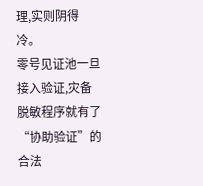理,实则阴得冷。
零号见证池一旦接入验证,灾备脱敏程序就有了“协助验证”的合法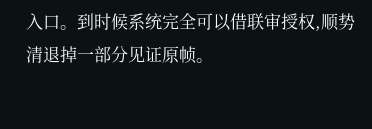入口。到时候系统完全可以借联审授权,顺势清退掉一部分见证原帧。